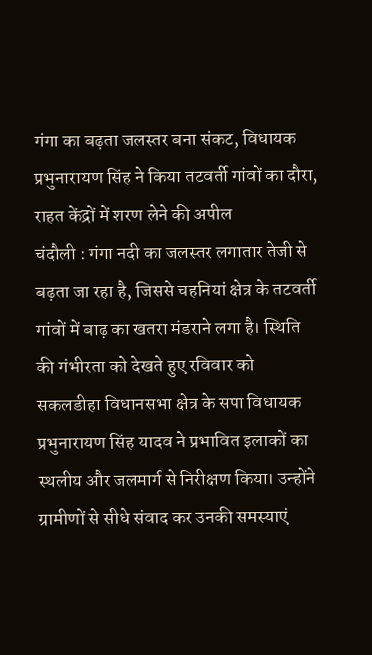गंगा का बढ़ता जलस्तर बना संकट, विधायक प्रभुनारायण सिंह ने किया तटवर्ती गांवों का दौरा, राहत केंद्रों में शरण लेने की अपील
चंदौली : गंगा नदी का जलस्तर लगातार तेजी से बढ़ता जा रहा है, जिससे चहनियां क्षेत्र के तटवर्ती गांवों में बाढ़ का खतरा मंडराने लगा है। स्थिति की गंभीरता को देखते हुए रविवार को सकलडीहा विधानसभा क्षेत्र के सपा विधायक प्रभुनारायण सिंह यादव ने प्रभावित इलाकों का स्थलीय और जलमार्ग से निरीक्षण किया। उन्होंने ग्रामीणों से सीधे संवाद कर उनकी समस्याएं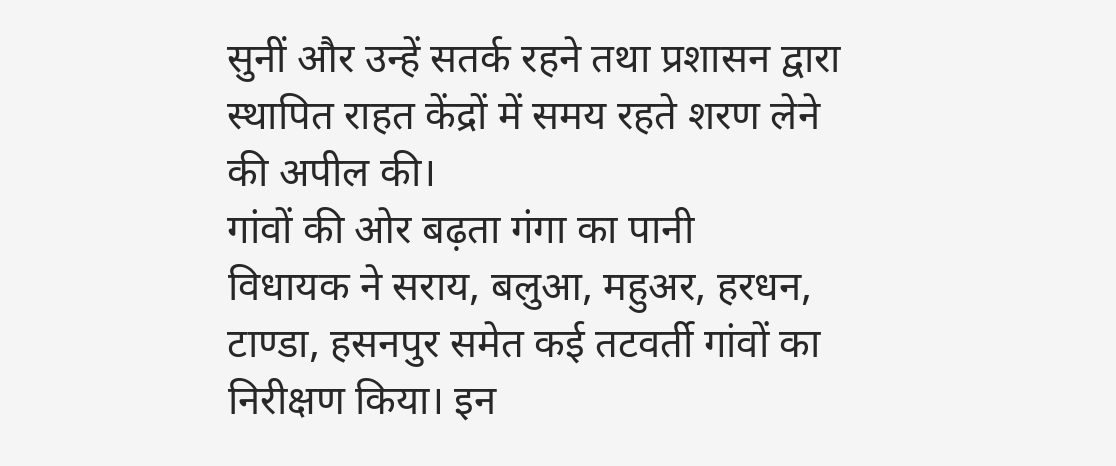सुनीं और उन्हें सतर्क रहने तथा प्रशासन द्वारा स्थापित राहत केंद्रों में समय रहते शरण लेने की अपील की।
गांवों की ओर बढ़ता गंगा का पानी
विधायक ने सराय, बलुआ, महुअर, हरधन, टाण्डा, हसनपुर समेत कई तटवर्ती गांवों का निरीक्षण किया। इन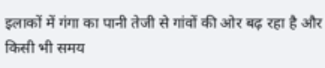इलाकों में गंगा का पानी तेजी से गांवों की ओर बढ़ रहा है और किसी भी समय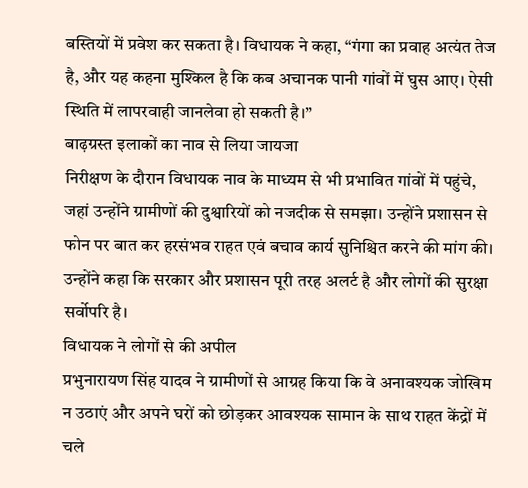बस्तियों में प्रवेश कर सकता है। विधायक ने कहा, “गंगा का प्रवाह अत्यंत तेज है, और यह कहना मुश्किल है कि कब अचानक पानी गांवों में घुस आए। ऐसी स्थिति में लापरवाही जानलेवा हो सकती है।”
बाढ़ग्रस्त इलाकों का नाव से लिया जायजा
निरीक्षण के दौरान विधायक नाव के माध्यम से भी प्रभावित गांवों में पहुंचे, जहां उन्होंने ग्रामीणों की दुश्वारियों को नजदीक से समझा। उन्होंने प्रशासन से फोन पर बात कर हरसंभव राहत एवं बचाव कार्य सुनिश्चित करने की मांग की। उन्होंने कहा कि सरकार और प्रशासन पूरी तरह अलर्ट है और लोगों की सुरक्षा सर्वोपरि है।
विधायक ने लोगों से की अपील
प्रभुनारायण सिंह यादव ने ग्रामीणों से आग्रह किया कि वे अनावश्यक जोखिम न उठाएं और अपने घरों को छोड़कर आवश्यक सामान के साथ राहत केंद्रों में चले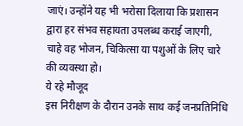जाएं। उन्होंने यह भी भरोसा दिलाया कि प्रशासन द्वारा हर संभव सहायता उपलब्ध कराई जाएगी, चाहे वह भोजन, चिकित्सा या पशुओं के लिए चारे की व्यवस्था हो।
ये रहे मौजूद
इस निरीक्षण के दौरान उनके साथ कई जनप्रतिनिधि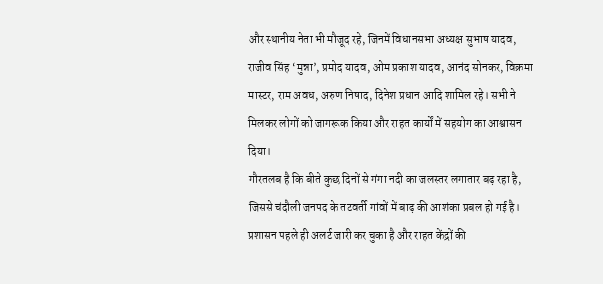और स्थानीय नेता भी मौजूद रहे, जिनमें विधानसभा अध्यक्ष सुभाष यादव, राजीव सिंह ‘मुन्ना’, प्रमोद यादव, ओम प्रकाश यादव, आनंद सोनकर, विक्रमा मास्टर, राम अवध, अरुण निषाद, दिनेश प्रधान आदि शामिल रहे। सभी ने मिलकर लोगों को जागरूक किया और राहत कार्यों में सहयोग का आश्वासन दिया।
गौरतलब है कि बीते कुछ दिनों से गंगा नदी का जलस्तर लगातार बढ़ रहा है, जिससे चंदौली जनपद के तटवर्ती गांवों में बाढ़ की आशंका प्रबल हो गई है। प्रशासन पहले ही अलर्ट जारी कर चुका है और राहत केंद्रों की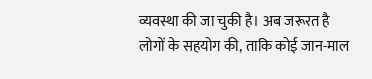व्यवस्था की जा चुकी है। अब जरूरत है लोगों के सहयोग की, ताकि कोई जान-माल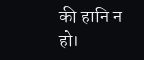की हानि न हो।